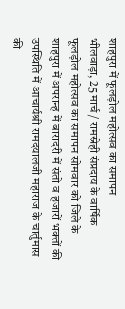शाहपुरा में फूलड़ोल महोत्सव का समापन
भीलवाड़ा, 25 मार्च / रामस्नेही संप्रदाय के वार्षिक फूलड़ोल महोत्सव का समापन सोमवार को जिले के शाहपुरा में अपरान्ह में बारादरी में संतो व हजारों भक्तों की उपस्थिति में आचार्यश्री रामदयालजी महाराज के चार्तुमास की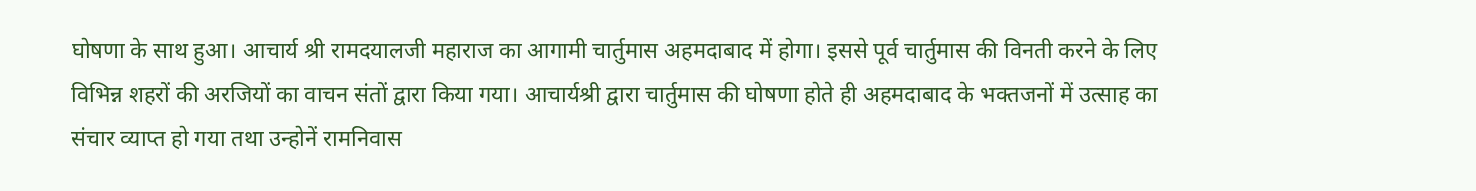घोषणा के साथ हुआ। आचार्य श्री रामदयालजी महाराज का आगामी चार्तुमास अहमदाबाद में होगा। इससे पूर्व चार्तुमास की विनती करने के लिए विभिन्न शहरों की अरजियों का वाचन संतों द्वारा किया गया। आचार्यश्री द्वारा चार्तुमास की घोषणा होते ही अहमदाबाद के भक्तजनों में उत्साह का संचार व्याप्त हो गया तथा उन्होनें रामनिवास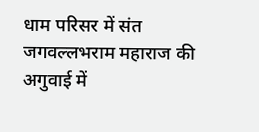धाम परिसर में संत जगवल्लभराम महाराज की अगुवाई में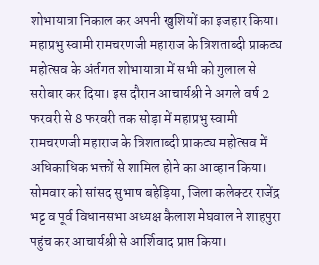शोभायात्रा निकाल कर अपनी खुशियों का इजहार किया। महाप्रभु स्वामी रामचरणजी महाराज के त्रिशताब्दी प्राकट्य महोत्सव के अंर्तगत शोभायात्रा में सभी को गुलाल से सरोबार कर दिया। इस दौरान आचार्यश्री ने अगले वर्ष 2 फरवरी से 8 फरवरी तक सोड़ा में महाप्रभु स्वामी रामचरणजी महाराज के त्रिशताब्दी प्राकट्य महोत्सव में अधिकाधिक भक्तों से शामिल होने का आव्हान किया।
सोमवार को सांसद सुभाष बहेड़िया, जिला कलेक्टर राजेंद्र भट्ट व पूर्व विधानसभा अध्यक्ष कैलाश मेघवाल ने शाहपुरा पहुंच कर आचार्यश्री से आर्शिवाद प्राप्त किया।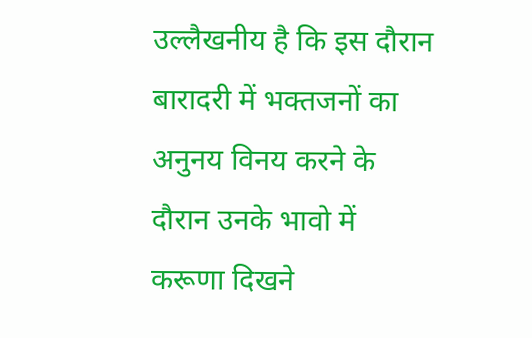उल्लैखनीय है कि इस दौरान बारादरी में भक्तजनों का अनुनय विनय करने के दौरान उनके भावो में करूणा दिखने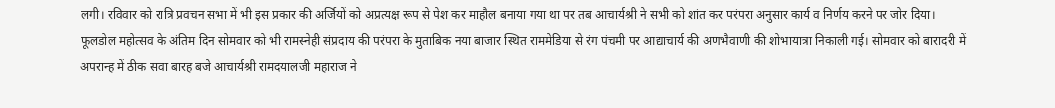लगी। रविवार को रात्रि प्रवचन सभा में भी इस प्रकार की अर्जियों को अप्रत्यक्ष रूप से पेश कर माहौल बनाया गया था पर तब आचार्यश्री ने सभी को शांत कर परंपरा अनुसार कार्य व निर्णय करने पर जोर दिया।
फूलडोल महोत्सव के अंतिम दिन सोमवार को भी रामस्नेही संप्रदाय की परंपरा के मुताबिक नया बाजार स्थित राममेडिया से रंग पंचमी पर आद्याचार्य की अणभैवाणी की शोभायात्रा निकाली गई। सोमवार को बारादरी में अपरान्ह में ठीक सवा बारह बजे आचार्यश्री रामदयालजी महाराज ने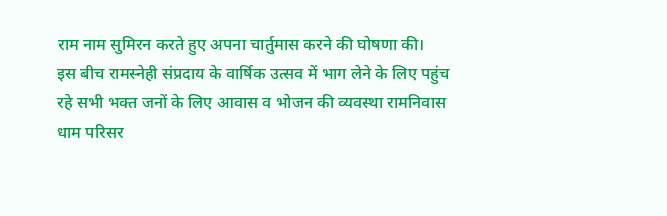राम नाम सुमिरन करते हुए अपना चार्तुमास करने की घोषणा की।
इस बीच रामस्नेही संप्रदाय के वार्षिक उत्सव में भाग लेने के लिए पहुंच रहे सभी भक्त जनों के लिए आवास व भोजन की व्यवस्था रामनिवास धाम परिसर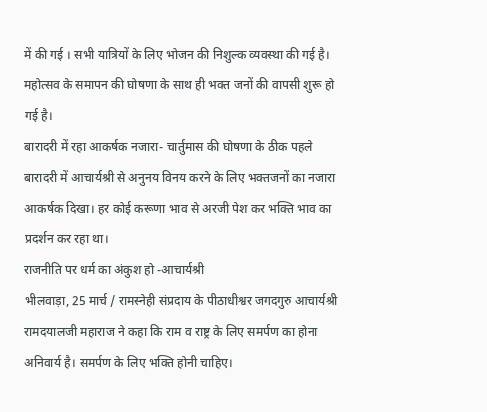में की गई । सभी यात्रियों के लिए भोजन की निशुल्क व्यवस्था की गई है। महोत्सव के समापन की घोषणा के साथ ही भक्त जनों की वापसी शुरू हो गई है।
बारादरी में रहा आकर्षक नजारा- चार्तुमास की घोषणा के ठीक पहले बारादरी में आचार्यश्री से अनुनय विनय करने के लिए भक्तजनों का नजारा आकर्षक दिखा। हर कोई करूणा भाव से अरजी पेश कर भक्ति भाव का प्रदर्शन कर रहा था।
राजनीति पर धर्म का अंकुश हो -आचार्यश्री
भीलवाड़ा, 25 मार्च / रामस्नेही संप्रदाय के पीठाधीश्वर जगदगुरु आचार्यश्री रामदयालजी महाराज ने कहा कि राम व राष्ट्र के लिए समर्पण का होना अनिवार्य है। समर्पण के लिए भक्ति होनी चाहिए।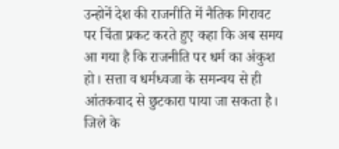उन्होनें देश की राजनीति में नैतिक गिरावट पर चिंता प्रकट करते हुए कहा कि अब समय आ गया है कि राजनीति पर धर्म का अंकुश हो। सत्ता व धर्मध्वजा के समन्वय से ही आंतकवाद से छुटकारा पाया जा सकता है।
जिले के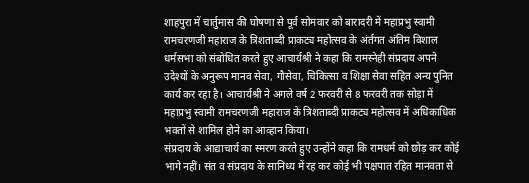शाहपुरा में चार्तुमास की घोषणा से पूर्व सोमवार को बारादरी में महाप्रभु स्वामी रामचरणजी महाराज के त्रिशताब्दी प्राकट्य महोत्सव के अंर्तगत अंतिम विशाल धर्मसभा को संबोधित करते हुए आचार्यश्री ने कहा कि रामस्नेही संप्रदाय अपने उदेश्यों के अनुरूप मानव सेवा, गौसेवा, चिकित्सा व शिक्षा सेवा सहित अन्य पुनित कार्य कर रहा है। आचार्यश्री ने अगले वर्ष 2 फरवरी से 8 फरवरी तक सोड़ा में महाप्रभु स्वामी रामचरणजी महाराज के त्रिशताब्दी प्राकट्य महोत्सव में अधिकाधिक भक्तों से शामिल होने का आव्हान किया।
संप्रदाय के आद्याचार्य का स्मरण करते हुए उन्होंने कहा कि रामधर्म को छोड़ कर कोई भागे नहीं। संत व संप्रदाय के सानिध्य में रह कर कोई भी पक्षपात रहित मानवता से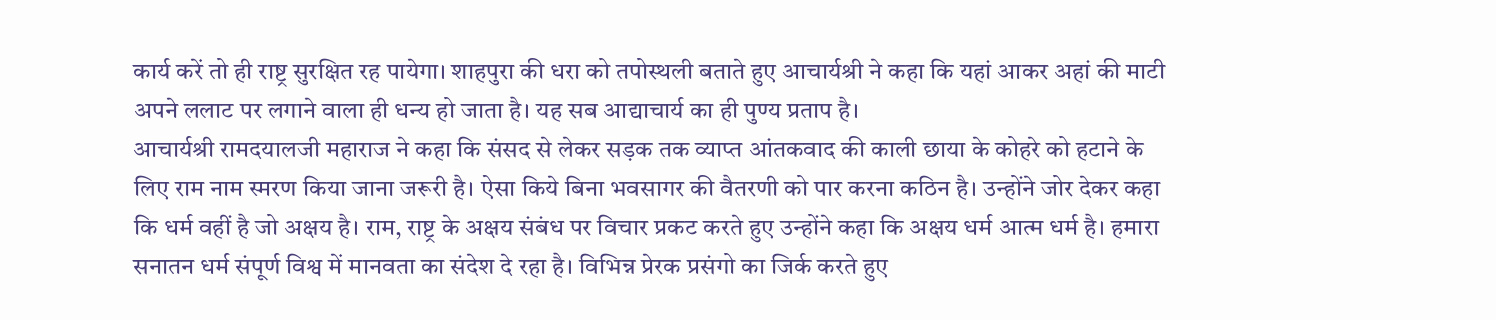कार्य करें तो ही राष्ट्र सुरक्षित रह पायेगा। शाहपुरा की धरा को तपोस्थली बताते हुए आचार्यश्री ने कहा कि यहां आकर अहां की माटी अपने ललाट पर लगाने वाला ही धन्य हो जाता है। यह सब आद्याचार्य का ही पुण्य प्रताप है।
आचार्यश्री रामदयालजी महाराज ने कहा कि संसद से लेकर सड़क तक व्याप्त आंतकवाद की काली छाया के कोहरे को हटाने के लिए राम नाम स्मरण किया जाना जरूरी है। ऐसा किये बिना भवसागर की वैतरणी को पार करना कठिन है। उन्होंने जोर देकर कहा कि धर्म वहीं है जो अक्षय है। राम, राष्ट्र के अक्षय संबंध पर विचार प्रकट करते हुए उन्होंने कहा कि अक्षय धर्म आत्म धर्म है। हमारा सनातन धर्म संपूर्ण विश्व में मानवता का संदेश दे रहा है। विभिन्न प्रेरक प्रसंगो का जिर्क करते हुए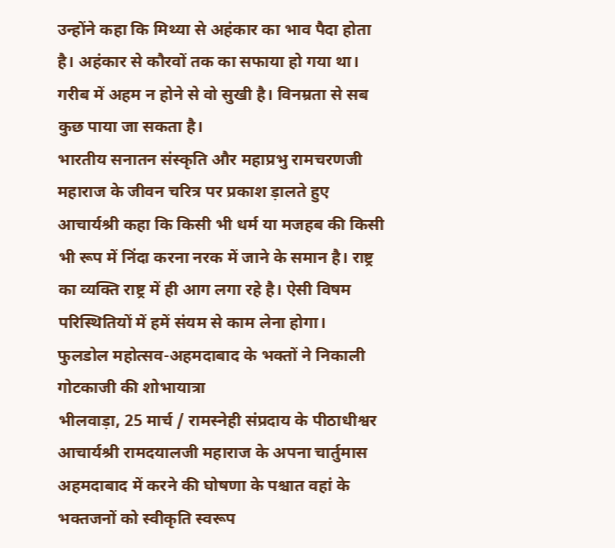उन्होंने कहा कि मिथ्या से अहंकार का भाव पैदा होता है। अहंकार से कौरवों तक का सफाया हो गया था। गरीब में अहम न होने से वो सुखी है। विनम्रता से सब कुछ पाया जा सकता है।
भारतीय सनातन संस्कृति और महाप्रभु रामचरणजी महाराज के जीवन चरित्र पर प्रकाश ड़ालते हुए आचार्यश्री कहा कि किसी भी धर्म या मजहब की किसी भी रूप में निंदा करना नरक में जाने के समान है। राष्ट्र का व्यक्ति राष्ट्र में ही आग लगा रहे है। ऐसी विषम परिस्थितियों में हमें संयम से काम लेना होगा।
फुलडोल महोत्सव-अहमदाबाद के भक्तों ने निकाली गोटकाजी की शोभायात्रा
भीलवाड़ा, 25 मार्च / रामस्नेही संप्रदाय के पीठाधीश्वर आचार्यश्री रामदयालजी महाराज के अपना चार्तुमास अहमदाबाद में करने की घोषणा के पश्चात वहां के भक्तजनों को स्वीकृति स्वरूप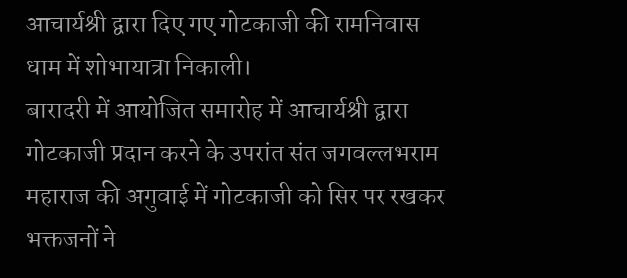आचार्यश्री द्वारा दिए गए गोटकाजी की रामनिवास धाम में शोभायात्रा निकाली।
बारादरी में आयोजित समारोह में आचार्यश्री द्वारा गोटकाजी प्रदान करने के उपरांत संत जगवल्लभराम महाराज की अगुवाई में गोटकाजी को सिर पर रखकर भक्तजनों ने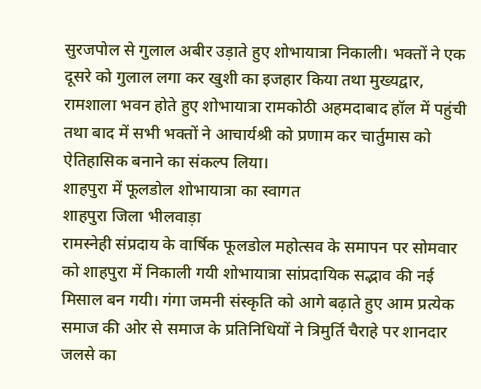सुरजपोल से गुलाल अबीर उड़ाते हुए शोभायात्रा निकाली। भक्तों ने एक दूसरे को गुलाल लगा कर खुशी का इजहार किया तथा मुख्यद्वार, रामशाला भवन होते हुए शोभायात्रा रामकोठी अहमदाबाद हॉल में पहुंची तथा बाद में सभी भक्तों ने आचार्यश्री को प्रणाम कर चार्तुमास को ऐतिहासिक बनाने का संकल्प लिया।
शाहपुरा में फूलडोल शोभायात्रा का स्वागत
शाहपुरा जिला भीलवाड़ा
रामस्नेही संप्रदाय के वार्षिक फूलडोल महोत्सव के समापन पर सोमवार को शाहपुरा में निकाली गयी शोभायात्रा सांप्रदायिक सद्भाव की नई मिसाल बन गयी। गंगा जमनी संस्कृति को आगे बढ़ाते हुए आम प्रत्येक समाज की ओर से समाज के प्रतिनिधियों ने त्रिमुर्ति चैराहे पर शानदार जलसे का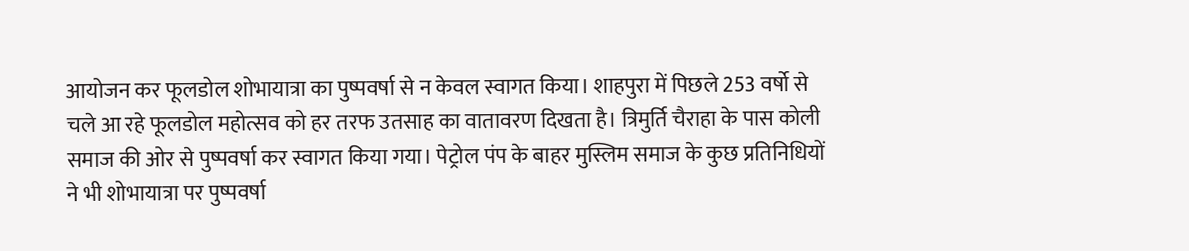आयोजन कर फूलडोल शोभायात्रा का पुष्पवर्षा से न केवल स्वागत किया। शाहपुरा में पिछले 253 वर्षो से चले आ रहे फूलडोल महोत्सव को हर तरफ उतसाह का वातावरण दिखता है। त्रिमुर्ति चैराहा के पास कोली समाज की ओर से पुष्पवर्षा कर स्वागत किया गया। पेट्रोल पंप के बाहर मुस्लिम समाज के कुछ प्रतिनिधियों ने भी शोभायात्रा पर पुष्पवर्षा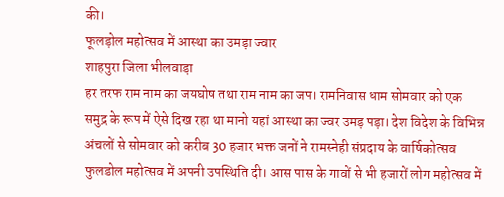की।
फूलड़ोल महोत्सव में आस्था का उमड़ा ज्वार
शाहपुरा जिला भीलवाड़ा
हर तरफ राम नाम का जयघोष तथा राम नाम का जप। रामनिवास धाम सोमवार को एक समुद्र के रूप में ऐसे दिख रहा था मानो यहां आस्था का ज्वर उमड़ पड़ा। देश विदेश के विभिन्न अंचलों से सोमवार को करीब 30 हजार भक्त जनों ने रामस्नेही संप्रदाय के वार्षिकोत्सव फुलडोल महोत्सव में अपनी उपस्थिति दी। आस पास के गावों से भी हजारों लोग महोत्सव में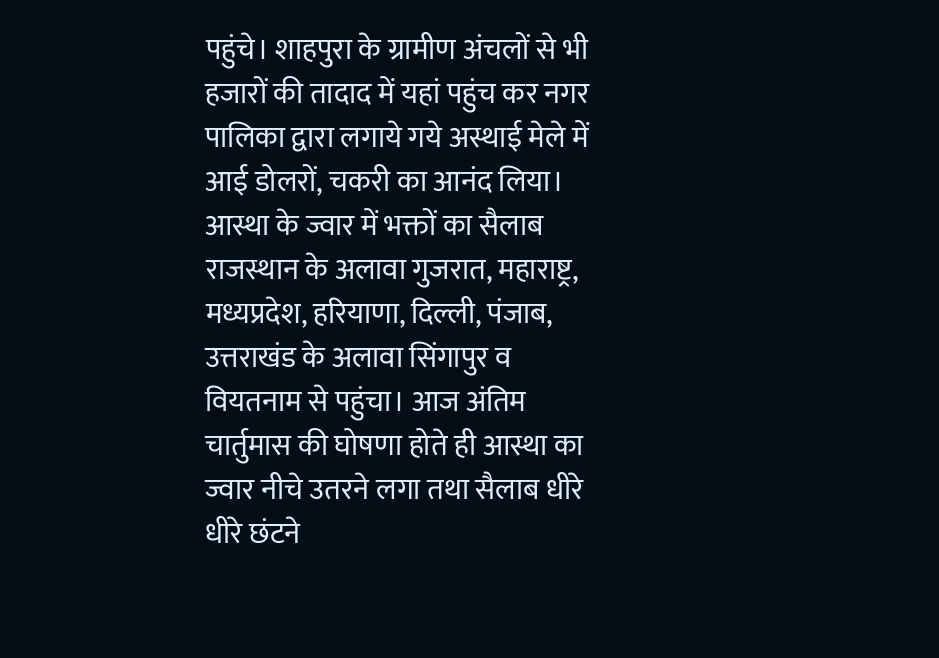पहुंचे। शाहपुरा के ग्रामीण अंचलों से भी हजारों की तादाद में यहां पहुंच कर नगर पालिका द्वारा लगाये गये अस्थाई मेले में आई डोलरों, चकरी का आनंद लिया। आस्था के ज्वार में भक्तों का सैलाब राजस्थान के अलावा गुजरात, महाराष्ट्र, मध्यप्रदेश, हरियाणा, दिल्ली, पंजाब, उत्तराखंड के अलावा सिंगापुर व वियतनाम से पहुंचा। आज अंतिम चार्तुमास की घोषणा होते ही आस्था का ज्वार नीचे उतरने लगा तथा सैलाब धीरे धीरे छंटने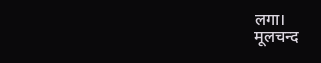लगा।
मूलचन्द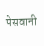पेसवानी